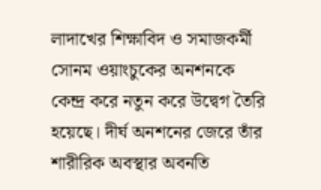লাদাখের শিক্ষাবিদ ও সমাজকর্মী সোনম ওয়াংচুকের অনশনকে কেন্দ্র করে নতুন করে উদ্বেগ তৈরি হয়েছে। দীর্ঘ অনশনের জেরে তাঁর শারীরিক অবস্থার অবনতি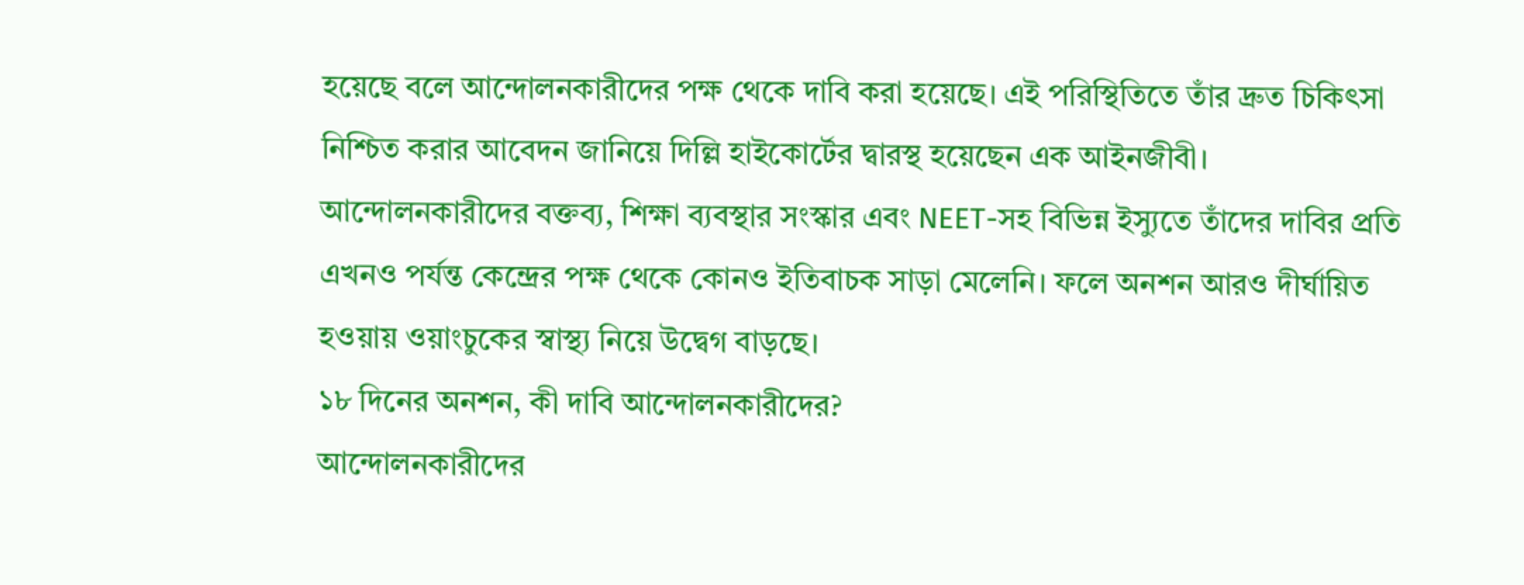হয়েছে বলে আন্দোলনকারীদের পক্ষ থেকে দাবি করা হয়েছে। এই পরিস্থিতিতে তাঁর দ্রুত চিকিৎসা নিশ্চিত করার আবেদন জানিয়ে দিল্লি হাইকোর্টের দ্বারস্থ হয়েছেন এক আইনজীবী।
আন্দোলনকারীদের বক্তব্য, শিক্ষা ব্যবস্থার সংস্কার এবং NEET-সহ বিভিন্ন ইস্যুতে তাঁদের দাবির প্রতি এখনও পর্যন্ত কেন্দ্রের পক্ষ থেকে কোনও ইতিবাচক সাড়া মেলেনি। ফলে অনশন আরও দীর্ঘায়িত হওয়ায় ওয়াংচুকের স্বাস্থ্য নিয়ে উদ্বেগ বাড়ছে।
১৮ দিনের অনশন, কী দাবি আন্দোলনকারীদের?
আন্দোলনকারীদের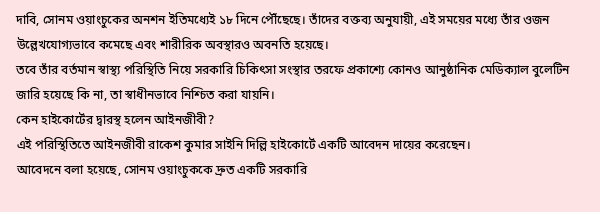দাবি, সোনম ওয়াংচুকের অনশন ইতিমধ্যেই ১৮ দিনে পৌঁছেছে। তাঁদের বক্তব্য অনুযায়ী, এই সময়ের মধ্যে তাঁর ওজন উল্লেখযোগ্যভাবে কমেছে এবং শারীরিক অবস্থারও অবনতি হয়েছে।
তবে তাঁর বর্তমান স্বাস্থ্য পরিস্থিতি নিয়ে সরকারি চিকিৎসা সংস্থার তরফে প্রকাশ্যে কোনও আনুষ্ঠানিক মেডিক্যাল বুলেটিন জারি হয়েছে কি না, তা স্বাধীনভাবে নিশ্চিত করা যায়নি।
কেন হাইকোর্টের দ্বারস্থ হলেন আইনজীবী?
এই পরিস্থিতিতে আইনজীবী রাকেশ কুমার সাইনি দিল্লি হাইকোর্টে একটি আবেদন দায়ের করেছেন।
আবেদনে বলা হয়েছে, সোনম ওয়াংচুককে দ্রুত একটি সরকারি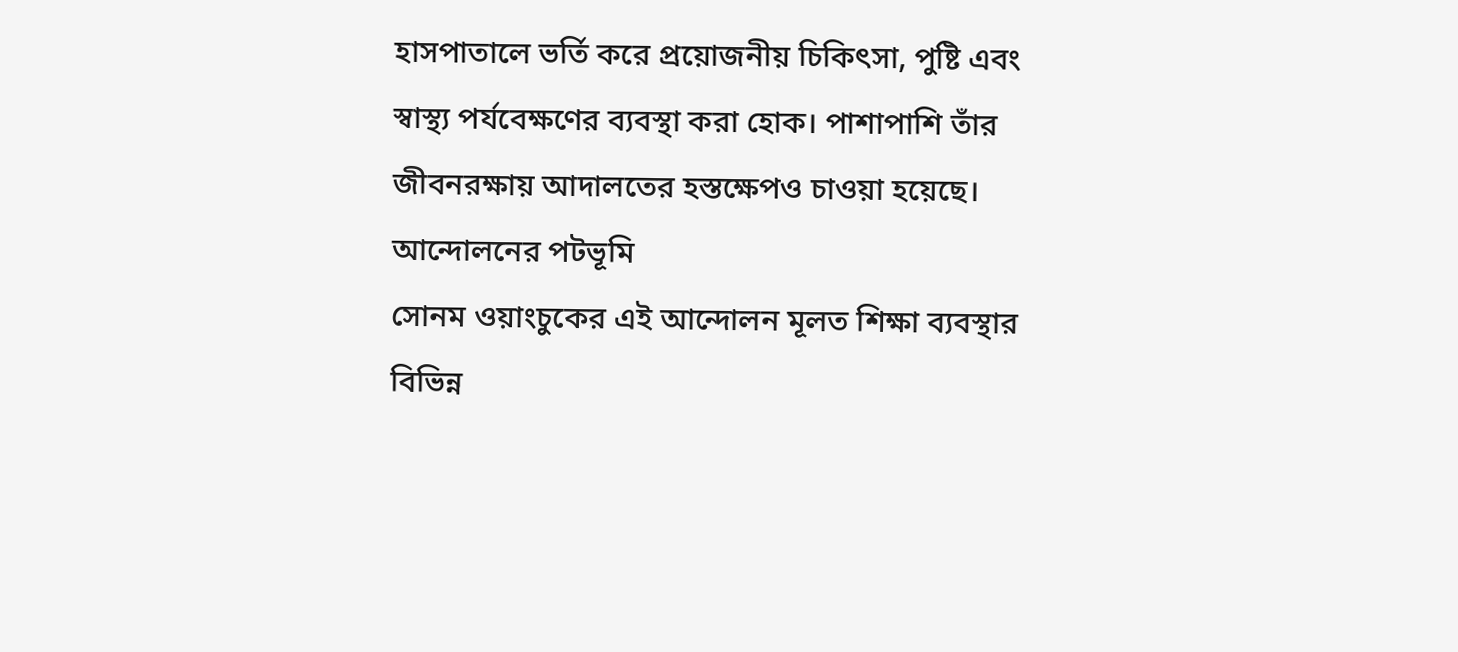হাসপাতালে ভর্তি করে প্রয়োজনীয় চিকিৎসা, পুষ্টি এবং স্বাস্থ্য পর্যবেক্ষণের ব্যবস্থা করা হোক। পাশাপাশি তাঁর জীবনরক্ষায় আদালতের হস্তক্ষেপও চাওয়া হয়েছে।
আন্দোলনের পটভূমি
সোনম ওয়াংচুকের এই আন্দোলন মূলত শিক্ষা ব্যবস্থার বিভিন্ন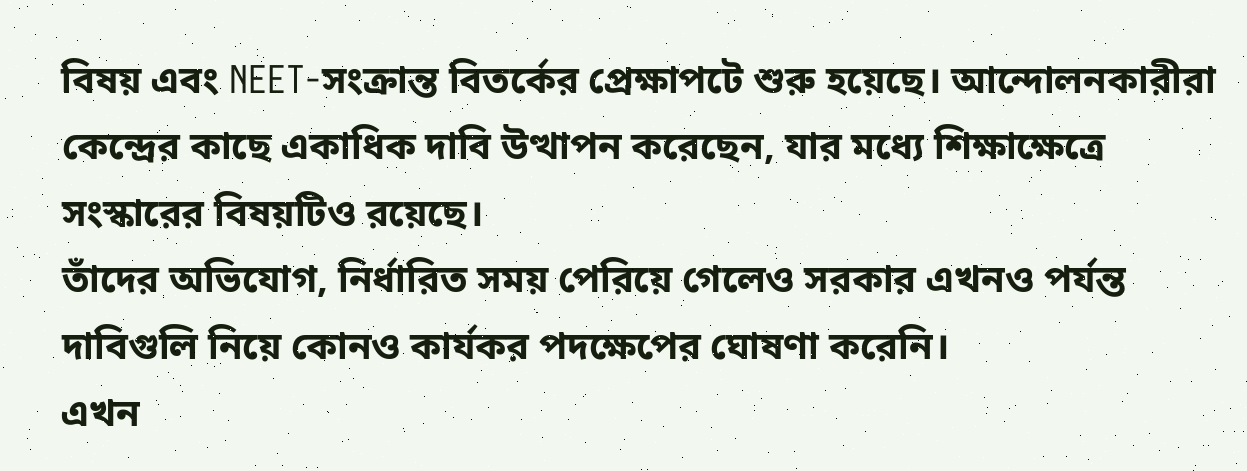বিষয় এবং NEET-সংক্রান্ত বিতর্কের প্রেক্ষাপটে শুরু হয়েছে। আন্দোলনকারীরা কেন্দ্রের কাছে একাধিক দাবি উত্থাপন করেছেন, যার মধ্যে শিক্ষাক্ষেত্রে সংস্কারের বিষয়টিও রয়েছে।
তাঁদের অভিযোগ, নির্ধারিত সময় পেরিয়ে গেলেও সরকার এখনও পর্যন্ত দাবিগুলি নিয়ে কোনও কার্যকর পদক্ষেপের ঘোষণা করেনি।
এখন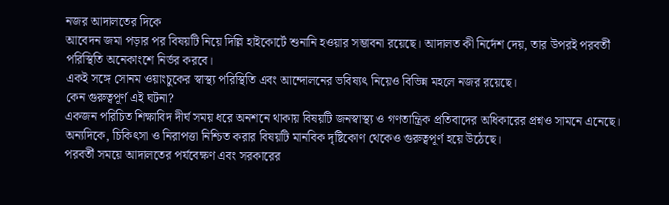নজর আদালতের দিকে
আবেদন জমা পড়ার পর বিষয়টি নিয়ে দিল্লি হাইকোর্টে শুনানি হওয়ার সম্ভাবনা রয়েছে। আদালত কী নির্দেশ দেয়, তার উপরই পরবর্তী পরিস্থিতি অনেকাংশে নির্ভর করবে।
একই সঙ্গে সোনম ওয়াংচুকের স্বাস্থ্য পরিস্থিতি এবং আন্দোলনের ভবিষ্যৎ নিয়েও বিভিন্ন মহলে নজর রয়েছে।
কেন গুরুত্বপূর্ণ এই ঘটনা?
একজন পরিচিত শিক্ষাবিদ দীর্ঘ সময় ধরে অনশনে থাকায় বিষয়টি জনস্বাস্থ্য ও গণতান্ত্রিক প্রতিবাদের অধিকারের প্রশ্নও সামনে এনেছে। অন্যদিকে, চিকিৎসা ও নিরাপত্তা নিশ্চিত করার বিষয়টি মানবিক দৃষ্টিকোণ থেকেও গুরুত্বপূর্ণ হয়ে উঠেছে।
পরবর্তী সময়ে আদালতের পর্যবেক্ষণ এবং সরকারের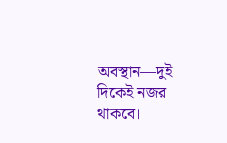অবস্থান—দুই দিকেই নজর থাকবে।